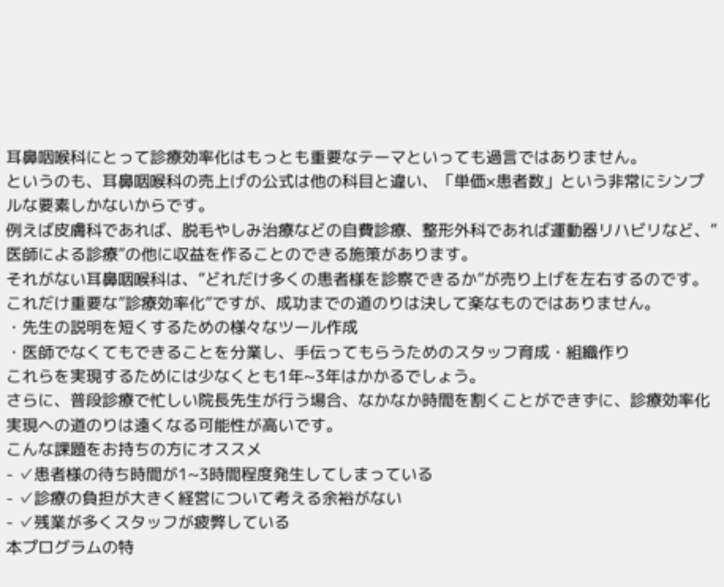耳鼻咽喉科にとって診療効率化はもっとも重要なテーマといっても過言ではありません。
というのも、耳鼻咽喉科の売上げの公式は他の科目と違い、「単価×患者数」という非常にシンプルな要素しかないからです。
例えば皮膚科であれば、脱毛やしみ治療などの自費診療、整形外科であれば運動器リハビリなど、”医師による診療”の他に収益を作ることのできる施策があります。
それがない耳鼻咽喉科は、”どれだけ多くの患者様を診察できるか”が売り上げを左右するのです。
これだけ重要な”診療効率化”ですが、成功までの道のりは決して楽なものではありません。
・先生の説明を短くするための様々なツール作成
・医師でなくてもできることを分業し、手伝ってもらうためのスタッフ育成・組織作り
これらを実現するためには少なくとも1年~3年はかかるでしょう。
さらに、普段診療で忙しい院長先生が行う場合、なかなか時間を割くことができずに、診療効率化実現への道のりは遠くなる可能性が高いです。
こんな課題をお持ちの方にオススメ
- ✓患者様の待ち時間が1~3時間程度発生してしまっている
- ✓診療の負担が大きく経営について考える余裕がない
- ✓残業が多くスタッフが疲弊している
本プログラムの特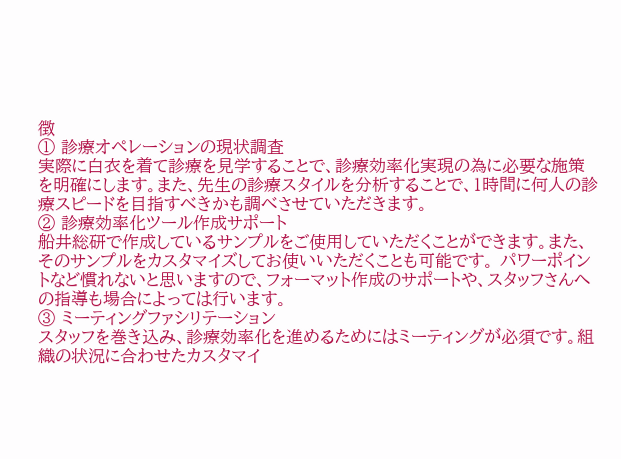徴
① 診療オペレーションの現状調査
実際に白衣を着て診療を見学することで、診療効率化実現の為に必要な施策を明確にします。また、先生の診療スタイルを分析することで、1時間に何人の診療スピードを目指すべきかも調べさせていただきます。
② 診療効率化ツール作成サポート
船井総研で作成しているサンプルをご使用していただくことができます。また、そのサンプルをカスタマイズしてお使いいただくことも可能です。 パワーポイントなど慣れないと思いますので、フォーマット作成のサポートや、スタッフさんへの指導も場合によっては行います。
③ ミーティングファシリテーション
スタッフを巻き込み、診療効率化を進めるためにはミーティングが必須です。組織の状況に合わせたカスタマイ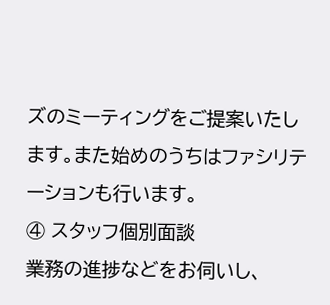ズのミーティングをご提案いたします。また始めのうちはファシリテーションも行います。
④ スタッフ個別面談
業務の進捗などをお伺いし、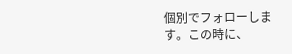個別でフォローします。この時に、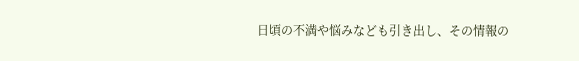日頃の不満や悩みなども引き出し、その情報の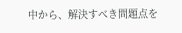中から、解決すべき問題点を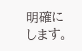明確にします。